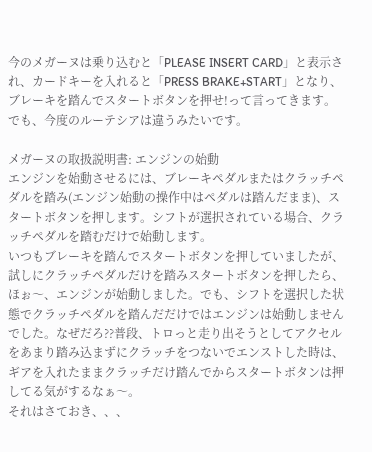今のメガーヌは乗り込むと「PLEASE INSERT CARD」と表示され、カードキーを入れると「PRESS BRAKE+START」となり、ブレーキを踏んでスタートボタンを押せ!って言ってきます。
でも、今度のルーテシアは違うみたいです。

メガーヌの取扱説明書: エンジンの始動
エンジンを始動させるには、ブレーキペダルまたはクラッチペダルを踏み(エンジン始動の操作中はペダルは踏んだまま)、スタートボタンを押します。シフトが選択されている場合、クラッチペダルを踏むだけで始動します。
いつもブレーキを踏んでスタートボタンを押していましたが、試しにクラッチペダルだけを踏みスタートボタンを押したら、ほぉ〜、エンジンが始動しました。でも、シフトを選択した状態でクラッチペダルを踏んだだけではエンジンは始動しませんでした。なぜだろ??普段、トロっと走り出そうとしてアクセルをあまり踏み込まずにクラッチをつないでエンストした時は、ギアを入れたままクラッチだけ踏んでからスタートボタンは押してる気がするなぁ〜。
それはさておき、、、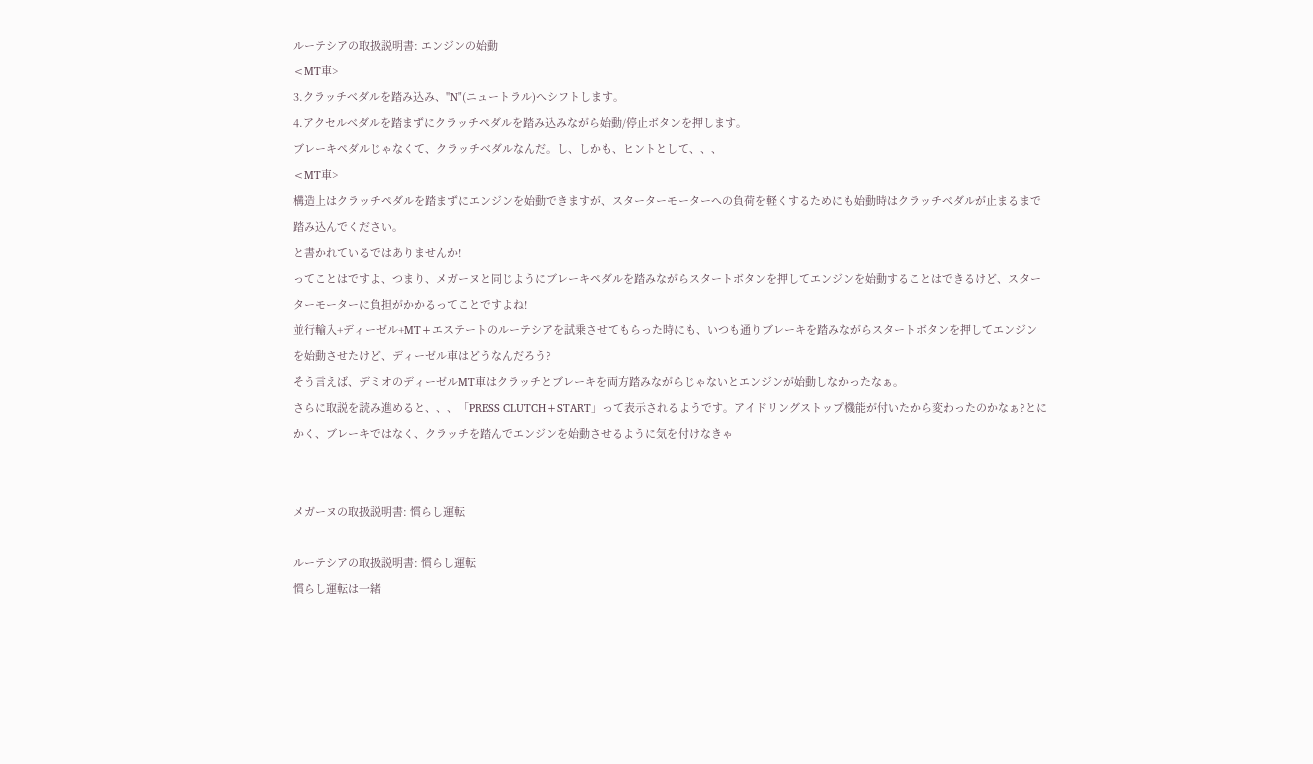ルーテシアの取扱説明書: エンジンの始動
<MT車>
3.クラッチべダルを踏み込み、"N"(ニュートラル)へシフトします。
4.アクセルべダルを踏まずにクラッチペダルを踏み込みながら始動/停止ボタンを押します。
ブレーキペダルじゃなくて、クラッチべダルなんだ。し、しかも、ヒントとして、、、
<MT車>
構造上はクラッチペダルを踏まずにエンジンを始動できますが、スターターモーターへの負荷を軽くするためにも始動時はクラッチべダルが止まるまで踏み込んでください。
と書かれているではありませんか!
ってことはですよ、つまり、メガーヌと同じようにブレーキペダルを踏みながらスタートボタンを押してエンジンを始動することはできるけど、スターターモーターに負担がかかるってことですよね!
並行輸入+ディーゼル+MT+エステートのルーテシアを試乗させてもらった時にも、いつも通りブレーキを踏みながらスタートボタンを押してエンジンを始動させたけど、ディーゼル車はどうなんだろう?
そう言えば、デミオのディーゼルMT車はクラッチとブレーキを両方踏みながらじゃないとエンジンが始動しなかったなぁ。
さらに取説を読み進めると、、、「PRESS CLUTCH+START」って表示されるようです。アイドリングストップ機能が付いたから変わったのかなぁ?とにかく、ブレーキではなく、クラッチを踏んでエンジンを始動させるように気を付けなきゃ


メガーヌの取扱説明書: 慣らし運転

ルーテシアの取扱説明書: 慣らし運転
慣らし運転は一緒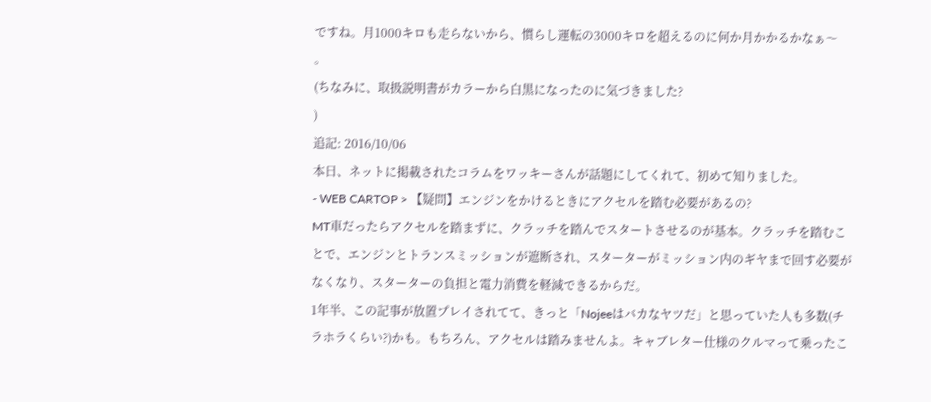ですね。月1000キロも走らないから、慣らし運転の3000キロを超えるのに何か月かかるかなぁ〜
。
(ちなみに、取扱説明書がカラーから白黒になったのに気づきました?
)
追記: 2016/10/06
本日、ネットに掲載されたコラムをワッキーさんが話題にしてくれて、初めて知りました。
- WEB CARTOP > 【疑問】エンジンをかけるときにアクセルを踏む必要があるの?
MT車だったらアクセルを踏まずに、クラッチを踏んでスタートさせるのが基本。クラッチを踏むことで、エンジンとトランスミッションが遮断され、スターターがミッション内のギヤまで回す必要がなくなり、スターターの負担と電力消費を軽減できるからだ。
1年半、この記事が放置プレイされてて、きっと「Nojeeはバカなヤツだ」と思っていた人も多数(チラホラくらい?)かも。もちろん、アクセルは踏みませんよ。キャブレター仕様のクルマって乗ったこ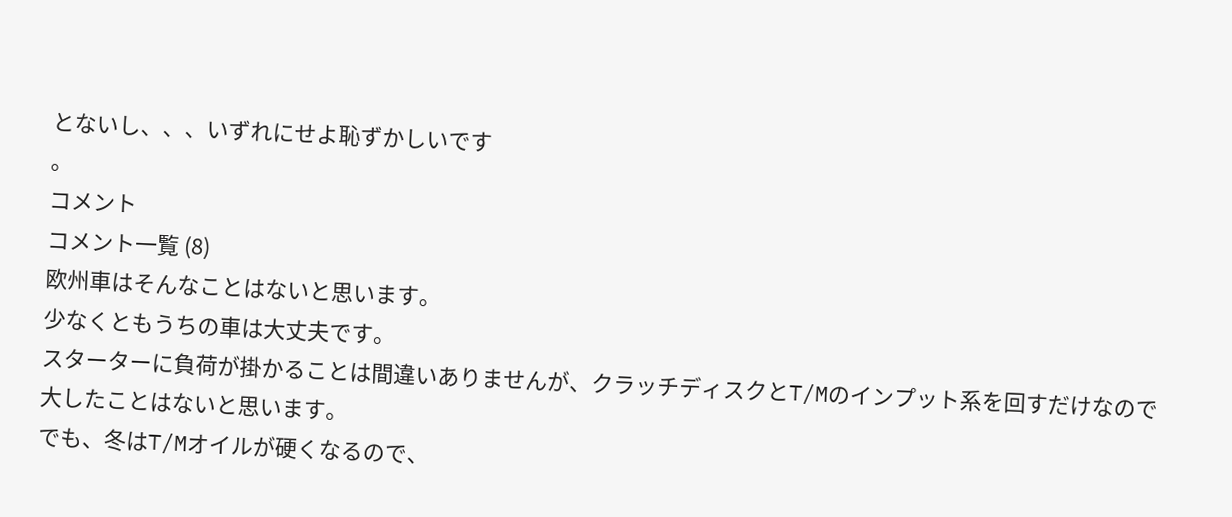とないし、、、いずれにせよ恥ずかしいです
。
コメント
コメント一覧 (8)
欧州車はそんなことはないと思います。
少なくともうちの車は大丈夫です。
スターターに負荷が掛かることは間違いありませんが、クラッチディスクとT/Mのインプット系を回すだけなので大したことはないと思います。
でも、冬はT/Mオイルが硬くなるので、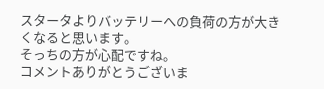スタータよりバッテリーへの負荷の方が大きくなると思います。
そっちの方が心配ですね。
コメントありがとうございま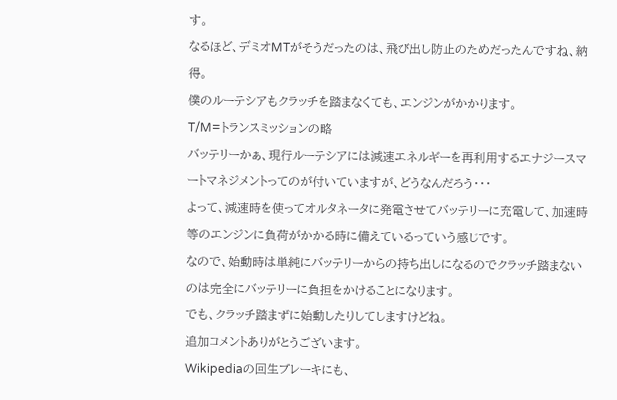す。
なるほど、デミオMTがそうだったのは、飛び出し防止のためだったんですね、納得。
僕のルーテシアもクラッチを踏まなくても、エンジンがかかります。
T/M=トランスミッションの略
バッテリーかぁ、現行ルーテシアには減速エネルギーを再利用するエナジースマートマネジメントってのが付いていますが、どうなんだろう・・・
よって、減速時を使ってオルタネータに発電させてバッテリーに充電して、加速時等のエンジンに負荷がかかる時に備えているっていう感じです。
なので、始動時は単純にバッテリーからの持ち出しになるのでクラッチ踏まないのは完全にバッテリーに負担をかけることになります。
でも、クラッチ踏まずに始動したりしてしますけどね。
追加コメントありがとうございます。
Wikipediaの回生ブレーキにも、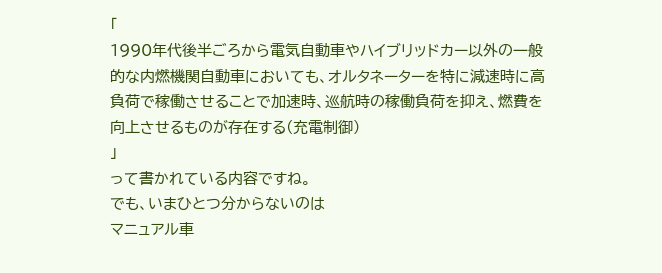「
1990年代後半ごろから電気自動車やハイブリッドカー以外の一般的な内燃機関自動車においても、オルタネーターを特に減速時に高負荷で稼働させることで加速時、巡航時の稼働負荷を抑え、燃費を向上させるものが存在する(充電制御)
」
って書かれている内容ですね。
でも、いまひとつ分からないのは
マニュアル車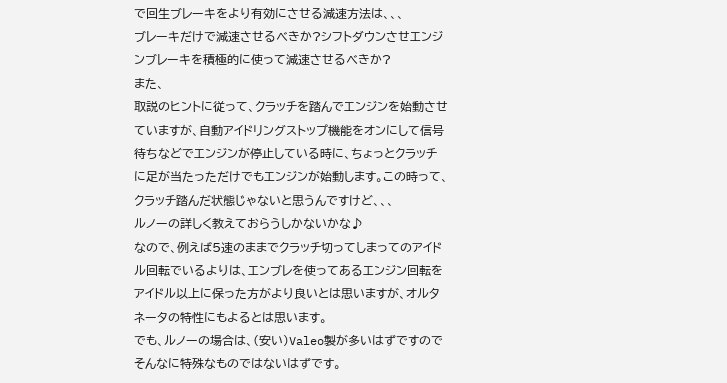で回生ブレーキをより有効にさせる減速方法は、、、
ブレーキだけで減速させるべきか?シフトダウンさせエンジンブレーキを積極的に使って減速させるべきか?
また、
取説のヒントに従って、クラッチを踏んでエンジンを始動させていますが、自動アイドリングストップ機能をオンにして信号待ちなどでエンジンが停止している時に、ちょっとクラッチに足が当たっただけでもエンジンが始動します。この時って、クラッチ踏んだ状態じゃないと思うんですけど、、、
ルノーの詳しく教えておらうしかないかな♪
なので、例えば5速のままでクラッチ切ってしまってのアイドル回転でいるよりは、エンブレを使ってあるエンジン回転をアイドル以上に保った方がより良いとは思いますが、オルタネータの特性にもよるとは思います。
でも、ルノーの場合は、(安い)Valeo製が多いはずですのでそんなに特殊なものではないはずです。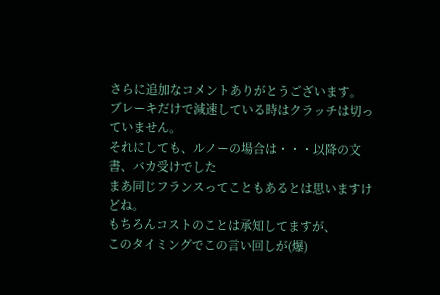さらに追加なコメントありがとうございます。
ブレーキだけで減速している時はクラッチは切っていません。
それにしても、ルノーの場合は・・・以降の文書、バカ受けでした
まあ同じフランスってこともあるとは思いますけどね。
もちろんコストのことは承知してますが、
このタイミングでこの言い回しが(爆)